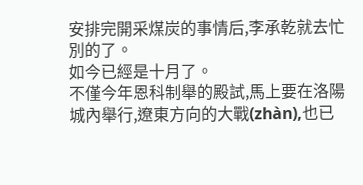安排完開采煤炭的事情后,李承乾就去忙別的了。
如今已經是十月了。
不僅今年恩科制舉的殿試,馬上要在洛陽城內舉行,遼東方向的大戰(zhàn),也已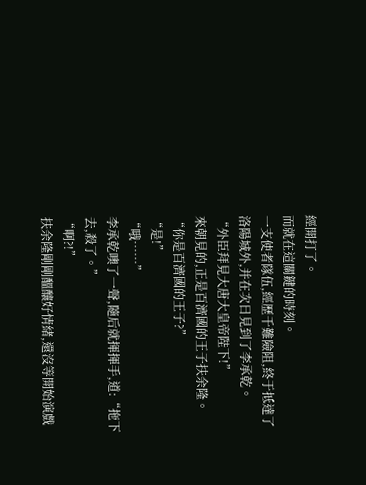經開打了。
而就在這關鍵的時刻。
一支使者隊伍,經歷千難險阻,終于抵達了洛陽城外,并在次日見到了李承乾。
“外臣拜見大唐大皇帝陛下!”
來朝見的,正是百濟國的王子扶余隆。
“你是百濟國的王子?”
“是!”
“哦……”
李承乾噢了一聲,隨后就揮揮手,道:“拖下去,殺了。”
“啊?!”
扶余隆剛剛醞釀好情緒,還沒等開始演戲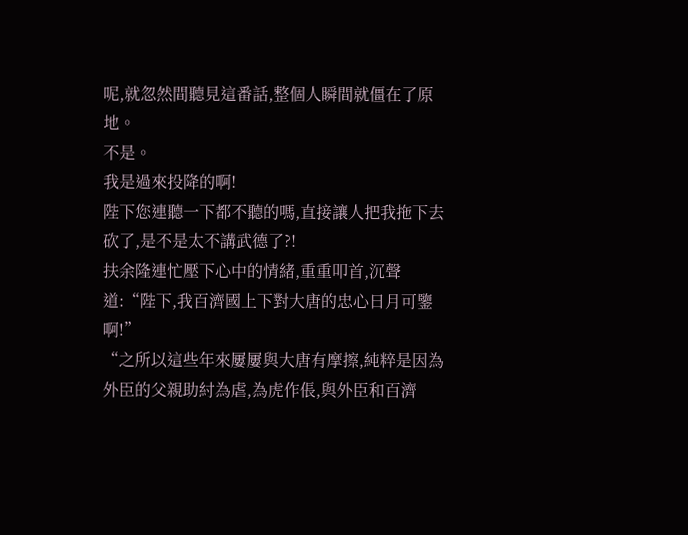呢,就忽然間聽見這番話,整個人瞬間就僵在了原地。
不是。
我是過來投降的啊!
陛下您連聽一下都不聽的嗎,直接讓人把我拖下去砍了,是不是太不講武德了?!
扶余隆連忙壓下心中的情緒,重重叩首,沉聲道:“陛下,我百濟國上下對大唐的忠心日月可鑒啊!”
“之所以這些年來屢屢與大唐有摩擦,純粹是因為外臣的父親助紂為虐,為虎作倀,與外臣和百濟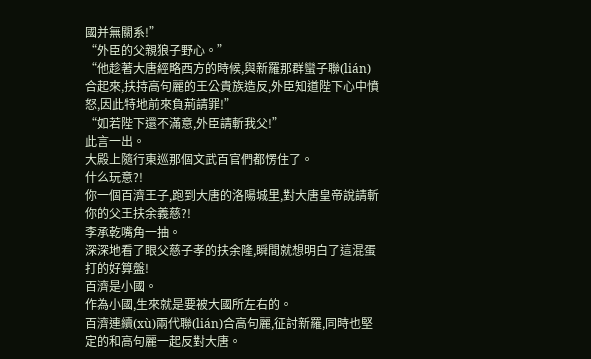國并無關系!”
“外臣的父親狼子野心。”
“他趁著大唐經略西方的時候,與新羅那群蠻子聯(lián)合起來,扶持高句麗的王公貴族造反,外臣知道陛下心中憤怒,因此特地前來負荊請罪!”
“如若陛下還不滿意,外臣請斬我父!”
此言一出。
大殿上隨行東巡那個文武百官們都愣住了。
什么玩意?!
你一個百濟王子,跑到大唐的洛陽城里,對大唐皇帝說請斬你的父王扶余義慈?!
李承乾嘴角一抽。
深深地看了眼父慈子孝的扶余隆,瞬間就想明白了這混蛋打的好算盤!
百濟是小國。
作為小國,生來就是要被大國所左右的。
百濟連續(xù)兩代聯(lián)合高句麗,征討新羅,同時也堅定的和高句麗一起反對大唐。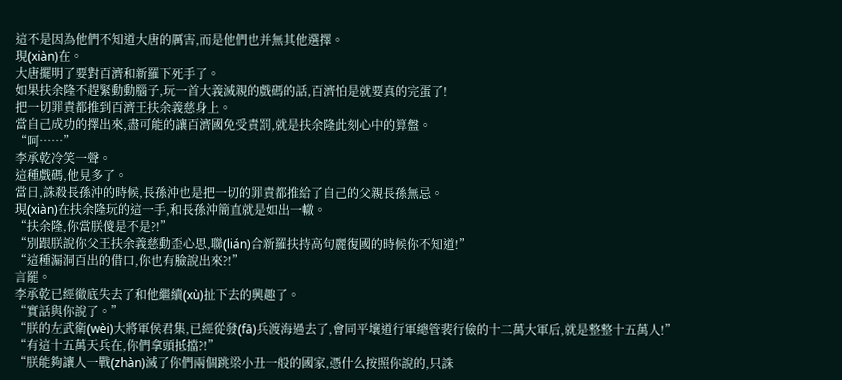這不是因為他們不知道大唐的厲害,而是他們也并無其他選擇。
現(xiàn)在。
大唐擺明了要對百濟和新羅下死手了。
如果扶余隆不趕緊動動腦子,玩一首大義滅親的戲碼的話,百濟怕是就要真的完蛋了!
把一切罪責都推到百濟王扶余義慈身上。
當自己成功的擇出來,盡可能的讓百濟國免受責罰,就是扶余隆此刻心中的算盤。
“呵……”
李承乾冷笑一聲。
這種戲碼,他見多了。
當日,誅殺長孫沖的時候,長孫沖也是把一切的罪責都推給了自己的父親長孫無忌。
現(xiàn)在扶余隆玩的這一手,和長孫沖簡直就是如出一轍。
“扶余隆,你當朕傻是不是?!”
“別跟朕說你父王扶余義慈動歪心思,聯(lián)合新羅扶持高句麗復國的時候你不知道!”
“這種漏洞百出的借口,你也有臉說出來?!”
言罷。
李承乾已經徹底失去了和他繼續(xù)扯下去的興趣了。
“實話與你說了。”
“朕的左武衛(wèi)大將軍侯君集,已經從發(fā)兵渡海過去了,會同平壤道行軍總管裴行儉的十二萬大軍后,就是整整十五萬人!”
“有這十五萬天兵在,你們拿頭抵擋?!”
“朕能夠讓人一戰(zhàn)滅了你們兩個跳梁小丑一般的國家,憑什么按照你說的,只誅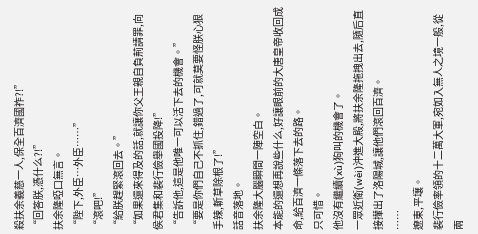殺扶余義慈一人,保全百濟國祚?!”
“回答朕,憑什么?!”
扶余隆啞口無言。
“陛下,外臣…外臣……”
“滾吧!”
“給朕趕緊滾回去。”
“如果還來得及的話,就讓你父王親自負荊請罪,向侯君集和裴行儉舉國投降!”
“告訴他,這是他唯一可以活下去的機會。”
“要是你們自己不抓住,錯過了,可就莫要怪朕心狠手辣,斬草除根了!”
話音落地。
扶余隆大腦瞬間一陣空白。
本能的還想再說些什么,好讓眼前的大唐皇帝收回成命,給百濟一條落下去的路。
只可惜。
他沒有繼續(xù)狗叫的機會了。
一眾近衛(wèi)沖進大殿,將扶余隆拖拽出去,隨后直接攆出了洛陽城,讓他們滾回百濟。
……
遼東,平壤。
裴行儉率領的十二萬大軍,宛如入無人之境一般,從兩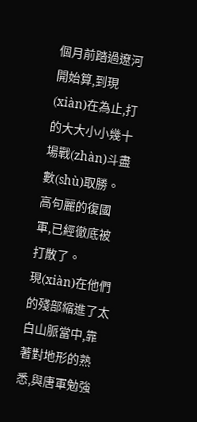個月前踏過遼河開始算,到現(xiàn)在為止,打的大大小小幾十場戰(zhàn)斗盡數(shù)取勝。
高句麗的復國軍,已經徹底被打散了。
現(xiàn)在他們的殘部縮進了太白山脈當中,靠著對地形的熟悉,與唐軍勉強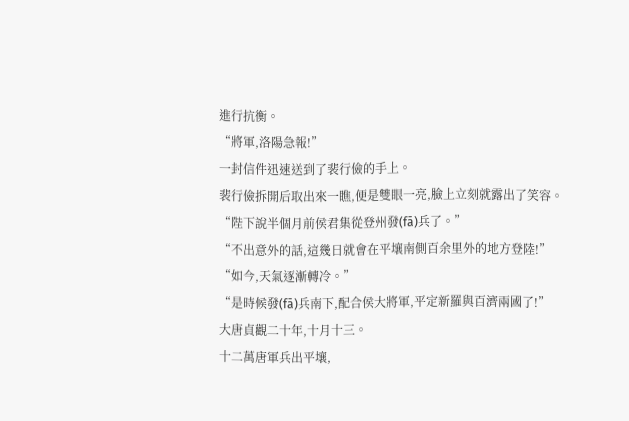進行抗衡。
“將軍,洛陽急報!”
一封信件迅速送到了裴行儉的手上。
裴行儉拆開后取出來一瞧,便是雙眼一亮,臉上立刻就露出了笑容。
“陛下說半個月前侯君集從登州發(fā)兵了。”
“不出意外的話,這幾日就會在平壤南側百余里外的地方登陸!”
“如今,天氣逐漸轉冷。”
“是時候發(fā)兵南下,配合侯大將軍,平定新羅與百濟兩國了!”
大唐貞觀二十年,十月十三。
十二萬唐軍兵出平壤,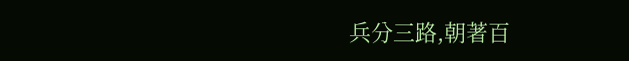兵分三路,朝著百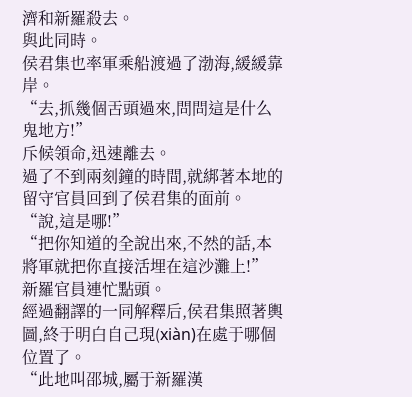濟和新羅殺去。
與此同時。
侯君集也率軍乘船渡過了渤海,緩緩靠岸。
“去,抓幾個舌頭過來,問問這是什么鬼地方!”
斥候領命,迅速離去。
過了不到兩刻鐘的時間,就綁著本地的留守官員回到了侯君集的面前。
“說,這是哪!”
“把你知道的全說出來,不然的話,本將軍就把你直接活埋在這沙灘上!”
新羅官員連忙點頭。
經過翻譯的一同解釋后,侯君集照著輿圖,終于明白自己現(xiàn)在處于哪個位置了。
“此地叫邵城,屬于新羅漢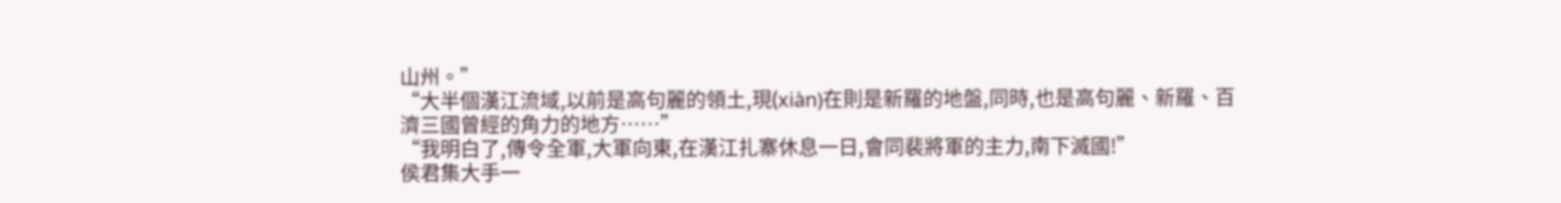山州。”
“大半個漢江流域,以前是高句麗的領土,現(xiàn)在則是新羅的地盤,同時,也是高句麗、新羅、百濟三國曾經的角力的地方……”
“我明白了,傳令全軍,大軍向東,在漢江扎寨休息一日,會同裴將軍的主力,南下滅國!”
侯君集大手一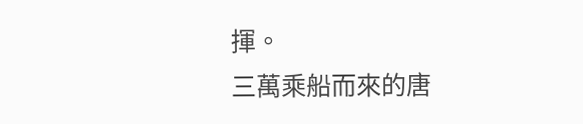揮。
三萬乘船而來的唐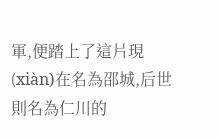軍,便踏上了這片現(xiàn)在名為邵城,后世則名為仁川的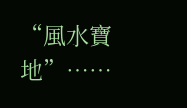“風水寶地”……